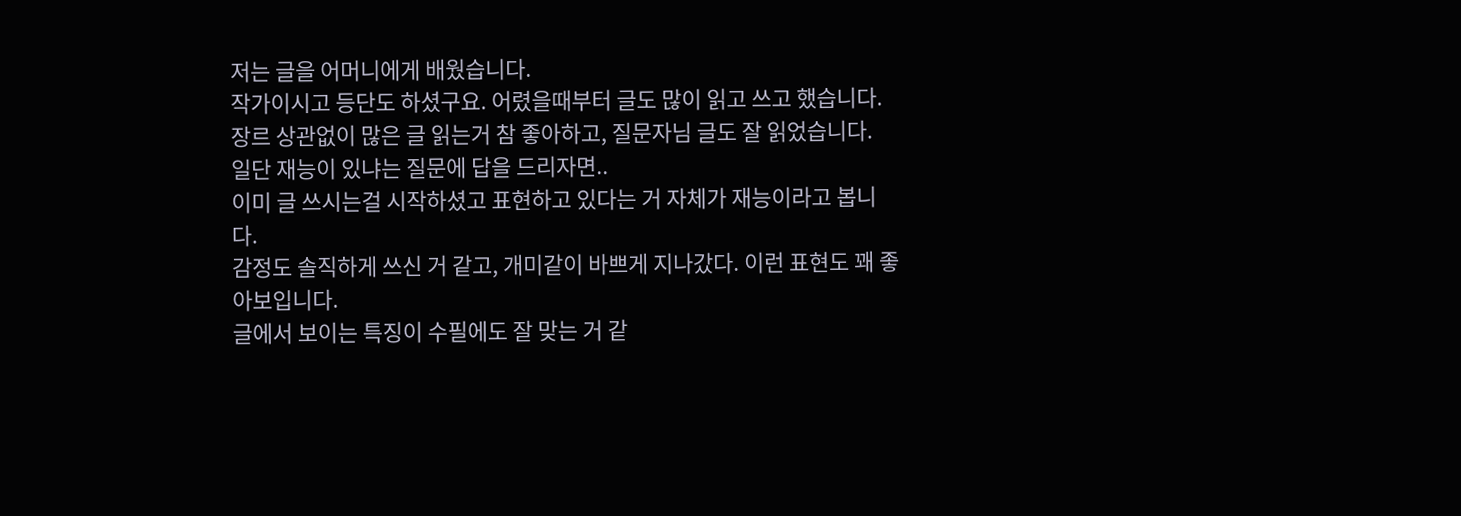저는 글을 어머니에게 배웠습니다.
작가이시고 등단도 하셨구요. 어렸을때부터 글도 많이 읽고 쓰고 했습니다.
장르 상관없이 많은 글 읽는거 참 좋아하고, 질문자님 글도 잘 읽었습니다.
일단 재능이 있냐는 질문에 답을 드리자면..
이미 글 쓰시는걸 시작하셨고 표현하고 있다는 거 자체가 재능이라고 봅니다.
감정도 솔직하게 쓰신 거 같고, 개미같이 바쁘게 지나갔다. 이런 표현도 꽤 좋아보입니다.
글에서 보이는 특징이 수필에도 잘 맞는 거 같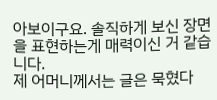아보이구요. 솔직하게 보신 장면을 표현하는게 매력이신 거 같습니다.
제 어머니께서는 글은 묵혔다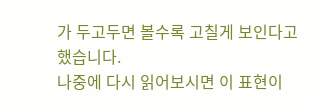가 두고두면 볼수록 고칠게 보인다고 했습니다.
나중에 다시 읽어보시면 이 표현이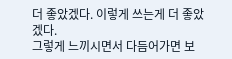더 좋았겠다. 이렇게 쓰는게 더 좋았겠다.
그렇게 느끼시면서 다듬어가면 보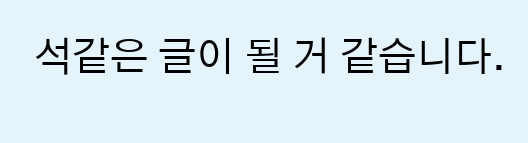석같은 글이 될 거 같습니다.